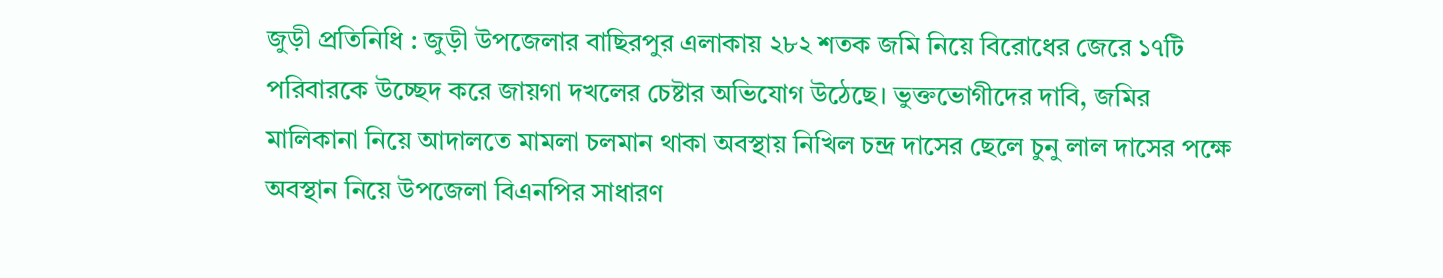জুড়ী প্রতিনিধি : জুড়ী উপজেলার বাছিরপুর এলাকায় ২৮২ শতক জমি নিয়ে বিরোধের জেরে ১৭টি পরিবারকে উচ্ছেদ করে জায়গা দখলের চেষ্টার অভিযোগ উঠেছে। ভুক্তভোগীদের দাবি, জমির মালিকানা নিয়ে আদালতে মামলা চলমান থাকা অবস্থায় নিখিল চন্দ্র দাসের ছেলে চুনু লাল দাসের পক্ষে অবস্থান নিয়ে উপজেলা বিএনপির সাধারণ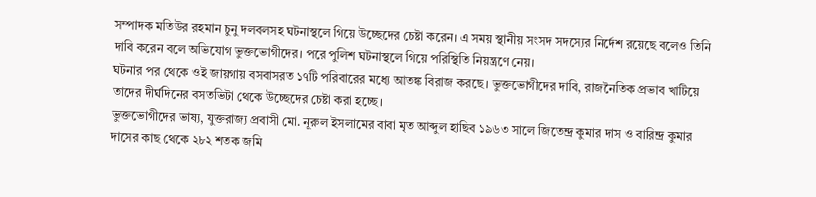সম্পাদক মতিউর রহমান চুনু দলবলসহ ঘটনাস্থলে গিয়ে উচ্ছেদের চেষ্টা করেন। এ সময় স্থানীয় সংসদ সদস্যের নির্দেশ রয়েছে বলেও তিনি দাবি করেন বলে অভিযোগ ভুক্তভোগীদের। পরে পুলিশ ঘটনাস্থলে গিয়ে পরিস্থিতি নিয়ন্ত্রণে নেয়।
ঘটনার পর থেকে ওই জায়গায় বসবাসরত ১৭টি পরিবারের মধ্যে আতঙ্ক বিরাজ করছে। ভুক্তভোগীদের দাবি, রাজনৈতিক প্রভাব খাটিয়ে তাদের দীর্ঘদিনের বসতভিটা থেকে উচ্ছেদের চেষ্টা করা হচ্ছে।
ভুক্তভোগীদের ভাষ্য, যুক্তরাজ্য প্রবাসী মো. নূরুল ইসলামের বাবা মৃত আব্দুল হাছিব ১৯৬৩ সালে জিতেন্দ্র কুমার দাস ও বারিন্দ্র কুমার দাসের কাছ থেকে ২৮২ শতক জমি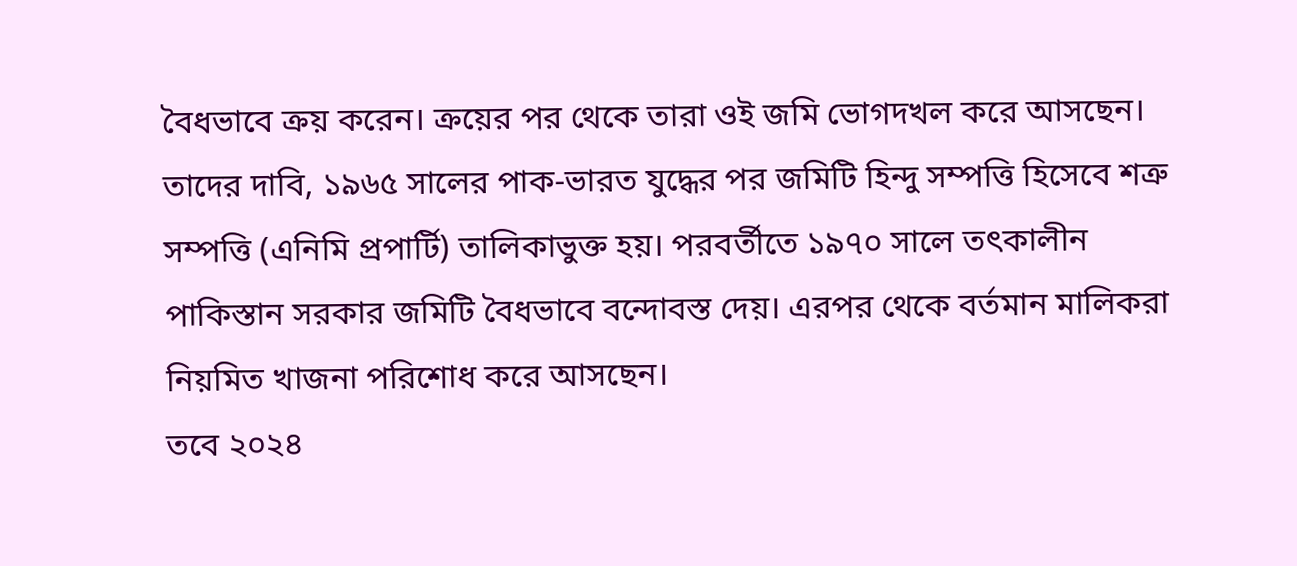বৈধভাবে ক্রয় করেন। ক্রয়ের পর থেকে তারা ওই জমি ভোগদখল করে আসছেন।
তাদের দাবি, ১৯৬৫ সালের পাক-ভারত যুদ্ধের পর জমিটি হিন্দু সম্পত্তি হিসেবে শত্রু সম্পত্তি (এনিমি প্রপার্টি) তালিকাভুক্ত হয়। পরবর্তীতে ১৯৭০ সালে তৎকালীন পাকিস্তান সরকার জমিটি বৈধভাবে বন্দোবস্ত দেয়। এরপর থেকে বর্তমান মালিকরা নিয়মিত খাজনা পরিশোধ করে আসছেন।
তবে ২০২৪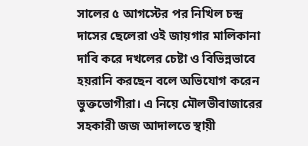সালের ৫ আগস্টের পর নিখিল চন্দ্র দাসের ছেলেরা ওই জায়গার মালিকানা দাবি করে দখলের চেষ্টা ও বিভিন্নভাবে হয়রানি করছেন বলে অভিযোগ করেন ভুক্তভোগীরা। এ নিয়ে মৌলভীবাজারের সহকারী জজ আদালতে স্থায়ী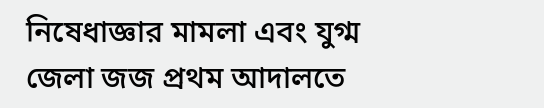নিষেধাজ্ঞার মামলা এবং যুগ্ম জেলা জজ প্রথম আদালতে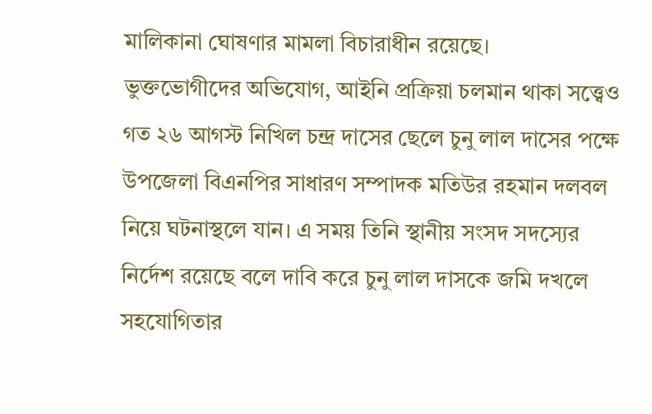মালিকানা ঘোষণার মামলা বিচারাধীন রয়েছে।
ভুক্তভোগীদের অভিযোগ, আইনি প্রক্রিয়া চলমান থাকা সত্ত্বেও গত ২৬ আগস্ট নিখিল চন্দ্র দাসের ছেলে চুনু লাল দাসের পক্ষে উপজেলা বিএনপির সাধারণ সম্পাদক মতিউর রহমান দলবল নিয়ে ঘটনাস্থলে যান। এ সময় তিনি স্থানীয় সংসদ সদস্যের নির্দেশ রয়েছে বলে দাবি করে চুনু লাল দাসকে জমি দখলে সহযোগিতার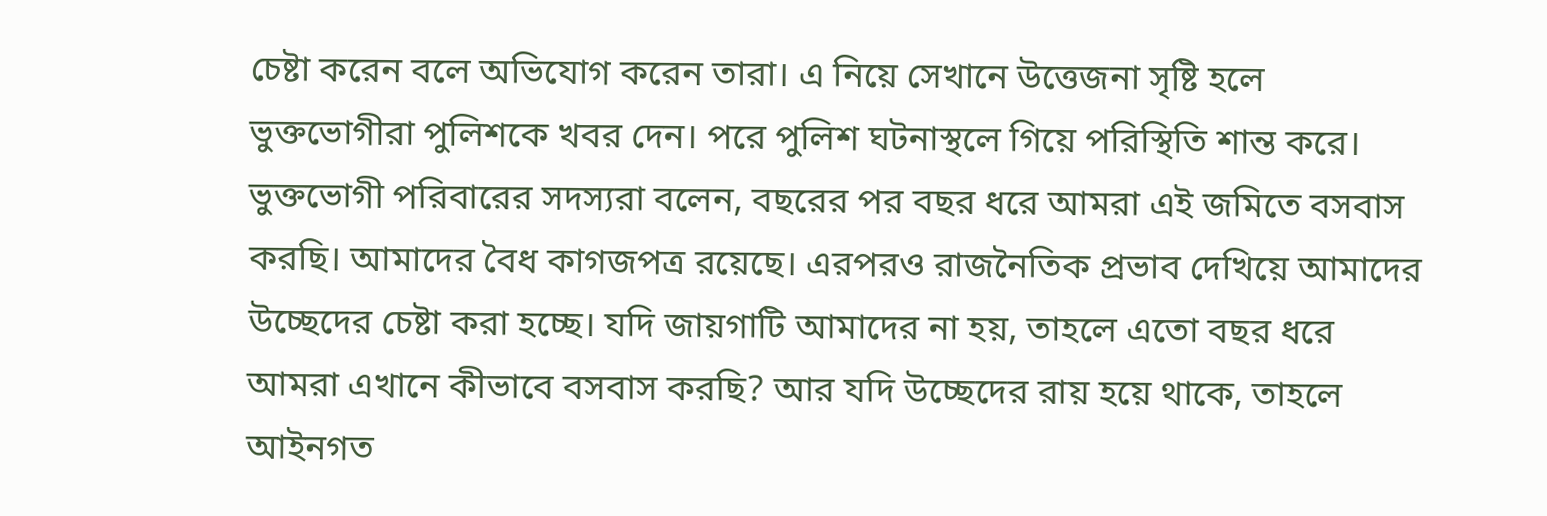চেষ্টা করেন বলে অভিযোগ করেন তারা। এ নিয়ে সেখানে উত্তেজনা সৃষ্টি হলে ভুক্তভোগীরা পুলিশকে খবর দেন। পরে পুলিশ ঘটনাস্থলে গিয়ে পরিস্থিতি শান্ত করে।
ভুক্তভোগী পরিবারের সদস্যরা বলেন, বছরের পর বছর ধরে আমরা এই জমিতে বসবাস করছি। আমাদের বৈধ কাগজপত্র রয়েছে। এরপরও রাজনৈতিক প্রভাব দেখিয়ে আমাদের উচ্ছেদের চেষ্টা করা হচ্ছে। যদি জায়গাটি আমাদের না হয়, তাহলে এতো বছর ধরে আমরা এখানে কীভাবে বসবাস করছি? আর যদি উচ্ছেদের রায় হয়ে থাকে, তাহলে আইনগত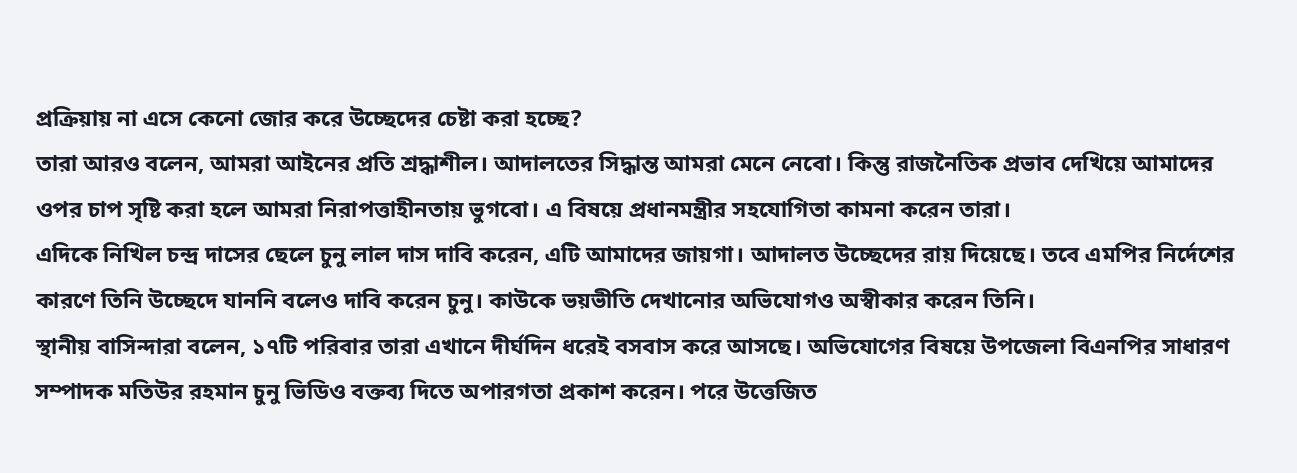প্রক্রিয়ায় না এসে কেনো জোর করে উচ্ছেদের চেষ্টা করা হচ্ছে?
তারা আরও বলেন, আমরা আইনের প্রতি শ্রদ্ধাশীল। আদালতের সিদ্ধান্ত আমরা মেনে নেবো। কিন্তু রাজনৈতিক প্রভাব দেখিয়ে আমাদের ওপর চাপ সৃষ্টি করা হলে আমরা নিরাপত্তাহীনতায় ভুগবো। এ বিষয়ে প্রধানমন্ত্রীর সহযোগিতা কামনা করেন তারা।
এদিকে নিখিল চন্দ্র দাসের ছেলে চুনু লাল দাস দাবি করেন, এটি আমাদের জায়গা। আদালত উচ্ছেদের রায় দিয়েছে। তবে এমপির নির্দেশের কারণে তিনি উচ্ছেদে যাননি বলেও দাবি করেন চুনু। কাউকে ভয়ভীতি দেখানোর অভিযোগও অস্বীকার করেন তিনি।
স্থানীয় বাসিন্দারা বলেন, ১৭টি পরিবার তারা এখানে দীর্ঘদিন ধরেই বসবাস করে আসছে। অভিযোগের বিষয়ে উপজেলা বিএনপির সাধারণ সম্পাদক মতিউর রহমান চুনু ভিডিও বক্তব্য দিতে অপারগতা প্রকাশ করেন। পরে উত্তেজিত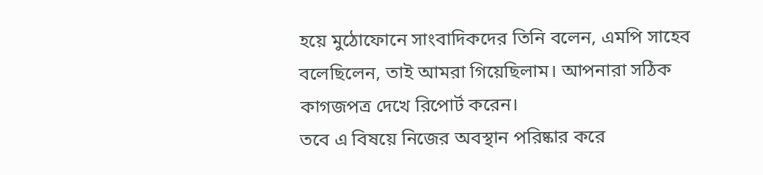হয়ে মুঠোফোনে সাংবাদিকদের তিনি বলেন, এমপি সাহেব বলেছিলেন, তাই আমরা গিয়েছিলাম। আপনারা সঠিক কাগজপত্র দেখে রিপোর্ট করেন।
তবে এ বিষয়ে নিজের অবস্থান পরিষ্কার করে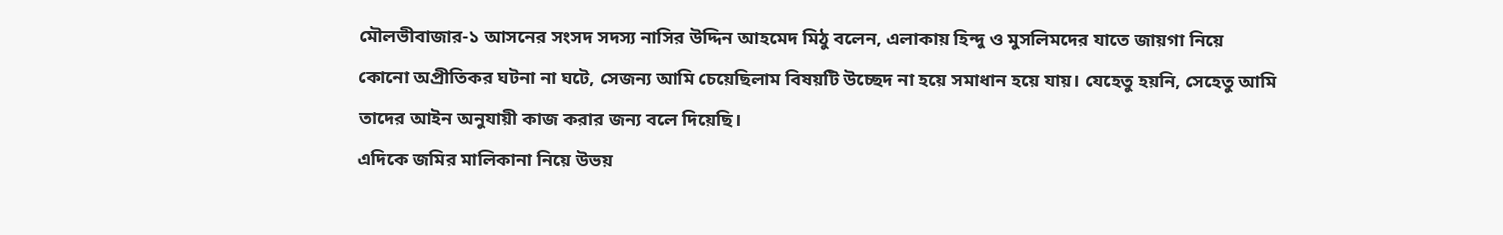মৌলভীবাজার-১ আসনের সংসদ সদস্য নাসির উদ্দিন আহমেদ মিঠু বলেন, এলাকায় হিন্দু ও মুসলিমদের যাতে জায়গা নিয়ে কোনো অপ্রীতিকর ঘটনা না ঘটে, সেজন্য আমি চেয়েছিলাম বিষয়টি উচ্ছেদ না হয়ে সমাধান হয়ে যায়। যেহেতু হয়নি, সেহেতু আমি তাদের আইন অনুযায়ী কাজ করার জন্য বলে দিয়েছি।
এদিকে জমির মালিকানা নিয়ে উভয়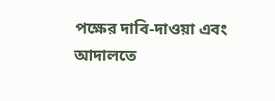পক্ষের দাবি-দাওয়া এবং আদালতে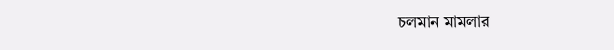চলমান মামলার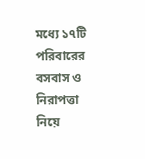মধ্যে ১৭টি পরিবারের বসবাস ও নিরাপত্তা নিয়ে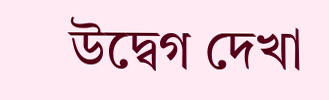উদ্বেগ দেখা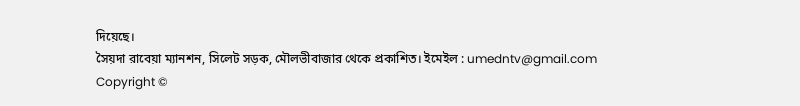দিয়েছে।
সৈয়দা রাবেয়া ম্যানশন, সিলেট সড়ক, মৌলভীবাজার থেকে প্রকাশিত। ইমেইল : umedntv@gmail.com
Copyright ©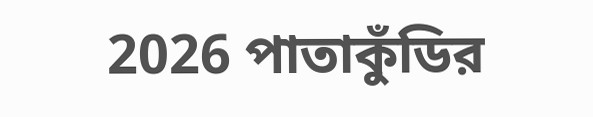2026 পাতাকুঁডির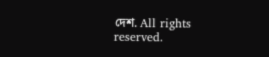দেশ. All rights reserved.